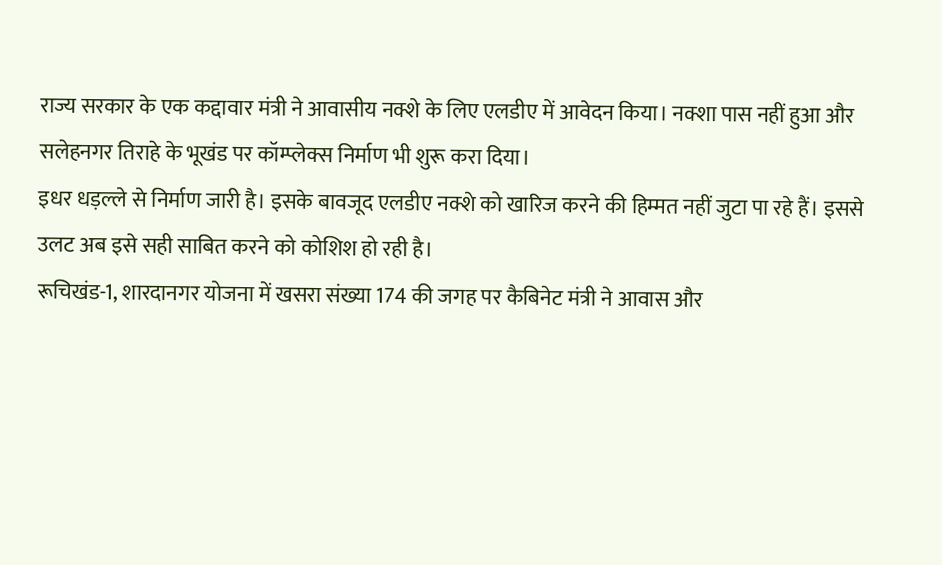राज्य सरकार के एक कद्दावार मंत्री ने आवासीय नक्शे के लिए एलडीए में आवेदन किया। नक्शा पास नहीं हुआ और सलेहनगर तिराहे के भूखंड पर कॉम्प्लेक्स निर्माण भी शुरू करा दिया।
इधर धड़ल्ले से निर्माण जारी है। इसके बावजूद एलडीए नक्शे को खारिज करने की हिम्मत नहीं जुटा पा रहे हैं। इससे उलट अब इसे सही साबित करने को कोशिश हो रही है।
रूचिखंड-1, शारदानगर योजना में खसरा संख्या 174 की जगह पर कैबिनेट मंत्री ने आवास और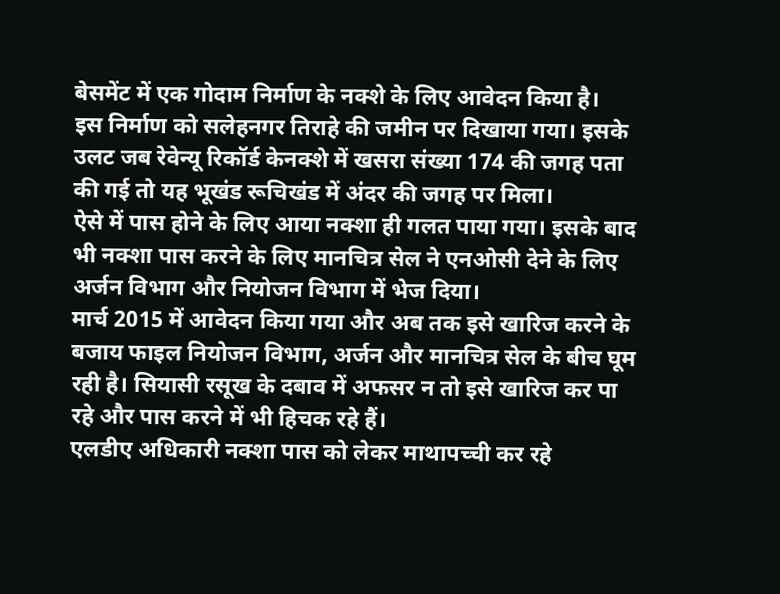बेसमेंट में एक गोदाम निर्माण के नक्शे के लिए आवेदन किया है।
इस निर्माण को सलेहनगर तिराहे की जमीन पर दिखाया गया। इसके उलट जब रेवेन्यू रिकॉर्ड केनक्शे में खसरा संख्या 174 की जगह पता की गई तो यह भूखंड रूचिखंड में अंदर की जगह पर मिला।
ऐसे में पास होने के लिए आया नक्शा ही गलत पाया गया। इसके बाद भी नक्शा पास करने के लिए मानचित्र सेल ने एनओसी देने के लिए अर्जन विभाग और नियोजन विभाग में भेज दिया।
मार्च 2015 में आवेदन किया गया और अब तक इसे खारिज करने के बजाय फाइल नियोजन विभाग, अर्जन और मानचित्र सेल के बीच घूम रही है। सियासी रसूख के दबाव में अफसर न तो इसे खारिज कर पा रहे और पास करने में भी हिचक रहे हैं।
एलडीए अधिकारी नक्शा पास को लेकर माथापच्ची कर रहे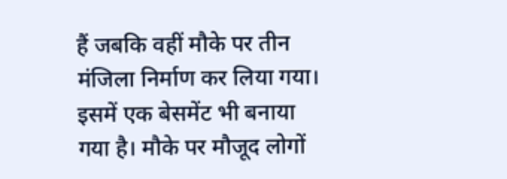हैं जबकि वहीं मौके पर तीन मंजिला निर्माण कर लिया गया। इसमें एक बेसमेंट भी बनाया गया है। मौके पर मौजूद लोगों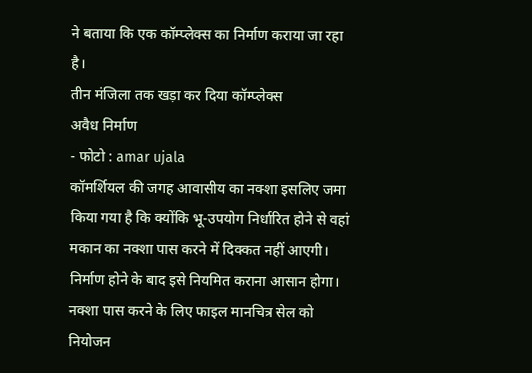ने बताया कि एक कॉम्प्लेक्स का निर्माण कराया जा रहा है।
तीन मंजिला तक खड़ा कर दिया कॉम्प्लेक्स
अवैध निर्माण
- फोटो : amar ujala
कॉमर्शियल की जगह आवासीय का नक्शा इसलिए जमा किया गया है कि क्योंकि भू-उपयोग निर्धारित होने से वहां मकान का नक्शा पास करने में दिक्कत नहीं आएगी। निर्माण होने के बाद इसे नियमित कराना आसान होगा।
नक्शा पास करने के लिए फाइल मानचित्र सेल को नियोजन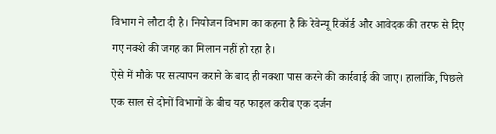विभाग ने लौटा दी है। नियोजन विभाग का कहना है कि रेवेन्यू रिकॉर्ड और आवेदक की तरफ से दिए गए नक्शे की जगह का मिलान नहीं हो रहा है।
ऐसे में मौके पर सत्यापन कराने के बाद ही नक्शा पास करने की कार्रवाई की जाए। हालांकि, पिछले एक साल से दोनों विभागों के बीच यह फाइल करीब एक दर्जन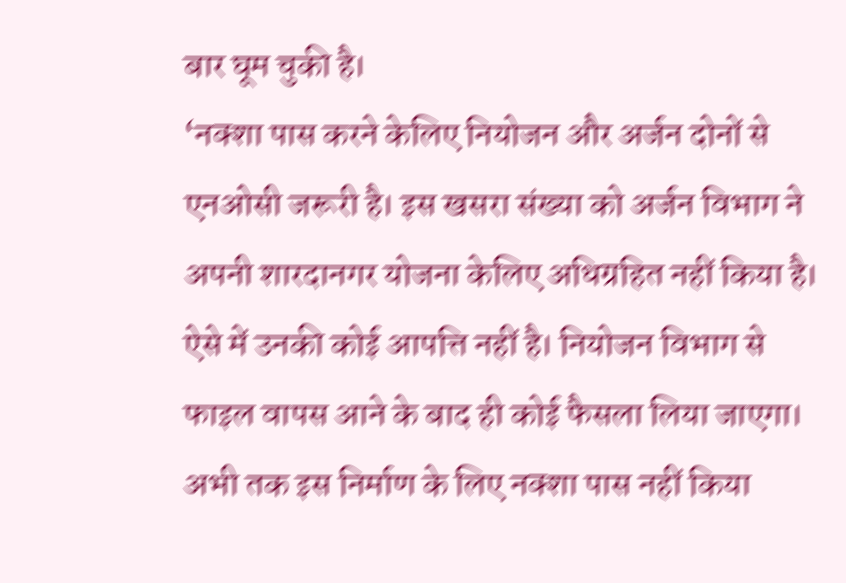बार घूम चुकी है।
‘नक्शा पास करने केलिए नियोजन और अर्जन दोनों से एनओसी जरूरी है। इस खसरा संख्या को अर्जन विभाग ने अपनी शारदानगर योजना केलिए अधिग्रहित नहीं किया है। ऐसे में उनकी कोई आपत्ति नहीं है। नियोजन विभाग से फाइल वापस आने के बाद ही कोई फैसला लिया जाएगा। अभी तक इस निर्माण के लिए नक्शा पास नहीं किया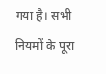गया है। सभी नियमों के पूरा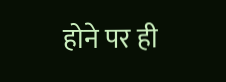होने पर ही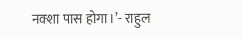नक्शा पास होगा।’- राहुल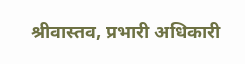श्रीवास्तव, प्रभारी अधिकारी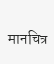मानचित्र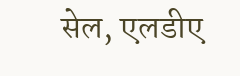सेल, एलडीए